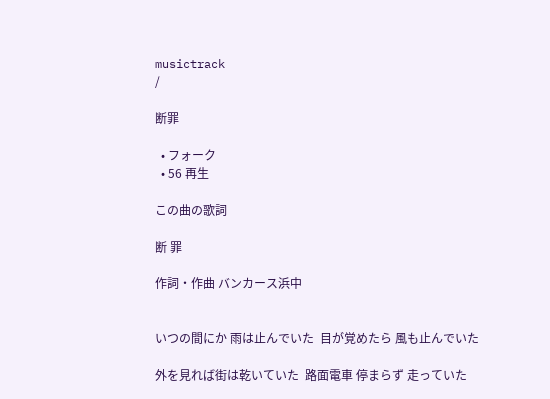musictrack
/

断罪

  • フォーク
  • 56 再生

この曲の歌詞

断 罪

作詞・作曲 バンカース浜中


いつの間にか 雨は止んでいた  目が覚めたら 風も止んでいた

外を見れば街は乾いていた  路面電車 停まらず 走っていた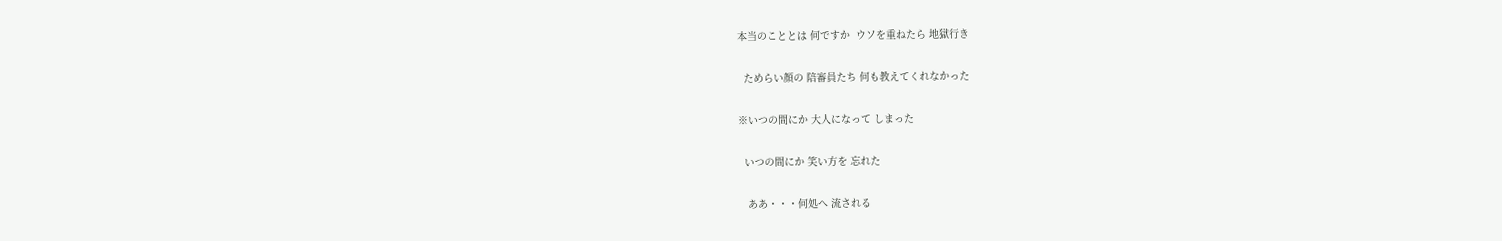本当のこととは 何ですか  ウソを重ねたら 地獄行き

  ためらい顔の 陪審員たち 何も教えてくれなかった

※いつの間にか 大人になって しまった

  いつの間にか 笑い方を 忘れた

   ああ・・・何処へ 流される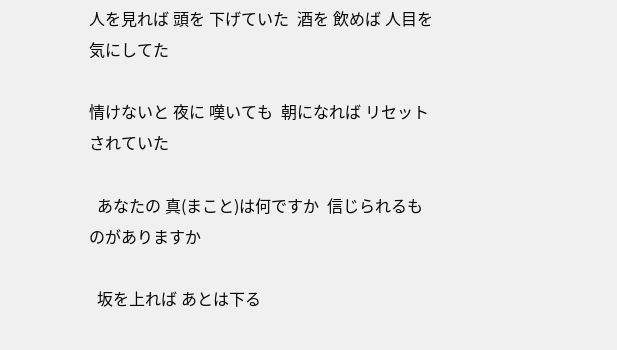人を見れば 頭を 下げていた  酒を 飲めば 人目を 気にしてた

情けないと 夜に 嘆いても  朝になれば リセット されていた

  あなたの 真(まこと)は何ですか  信じられるものがありますか

  坂を上れば あとは下る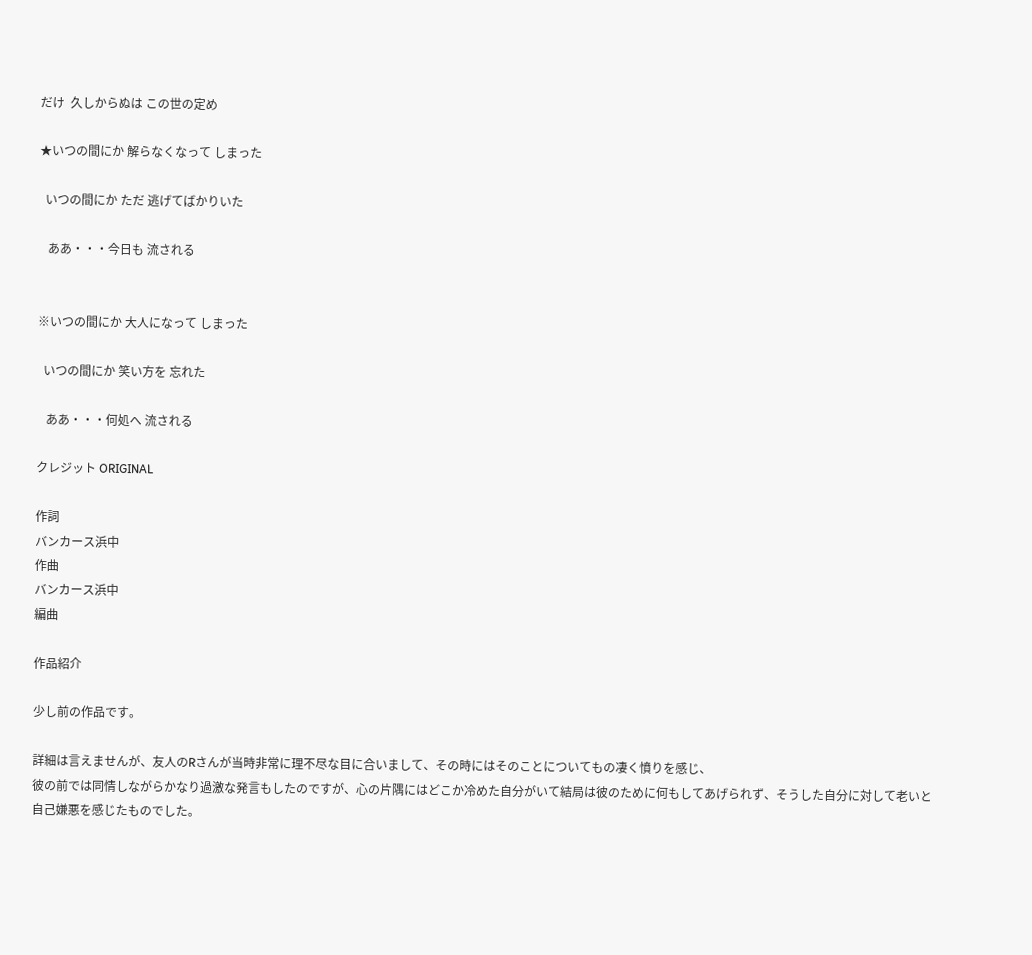だけ  久しからぬは この世の定め

★いつの間にか 解らなくなって しまった

  いつの間にか ただ 逃げてばかりいた

   ああ・・・今日も 流される


※いつの間にか 大人になって しまった

  いつの間にか 笑い方を 忘れた

   ああ・・・何処へ 流される

クレジット ORIGINAL

作詞
バンカース浜中
作曲
バンカース浜中
編曲

作品紹介

少し前の作品です。

詳細は言えませんが、友人のRさんが当時非常に理不尽な目に合いまして、その時にはそのことについてもの凄く憤りを感じ、
彼の前では同情しながらかなり過激な発言もしたのですが、心の片隅にはどこか冷めた自分がいて結局は彼のために何もしてあげられず、そうした自分に対して老いと自己嫌悪を感じたものでした。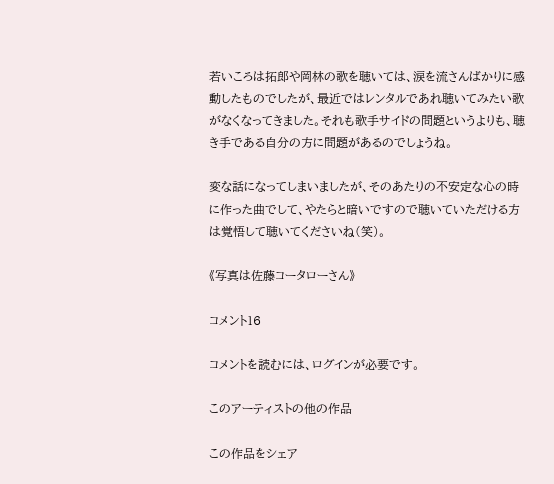若いころは拓郎や岡林の歌を聴いては、涙を流さんばかりに感動したものでしたが、最近ではレンタルであれ聴いてみたい歌がなくなってきました。それも歌手サイドの問題というよりも、聴き手である自分の方に問題があるのでしょうね。

変な話になってしまいましたが、そのあたりの不安定な心の時に作った曲でして、やたらと暗いですので聴いていただける方は覚悟して聴いてくださいね(笑)。

《写真は佐藤コータローさん》

コメント16

コメントを読むには、ログインが必要です。

このアーティストの他の作品

この作品をシェア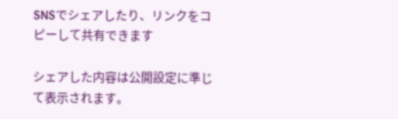SNSでシェアしたり、リンクをコピーして共有できます

シェアした内容は公開設定に準じて表示されます。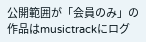公開範囲が「会員のみ」の作品はmusictrackにログ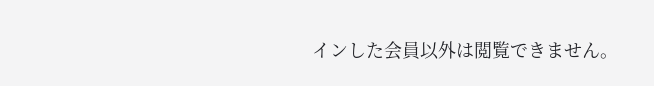インした会員以外は閲覧できません。